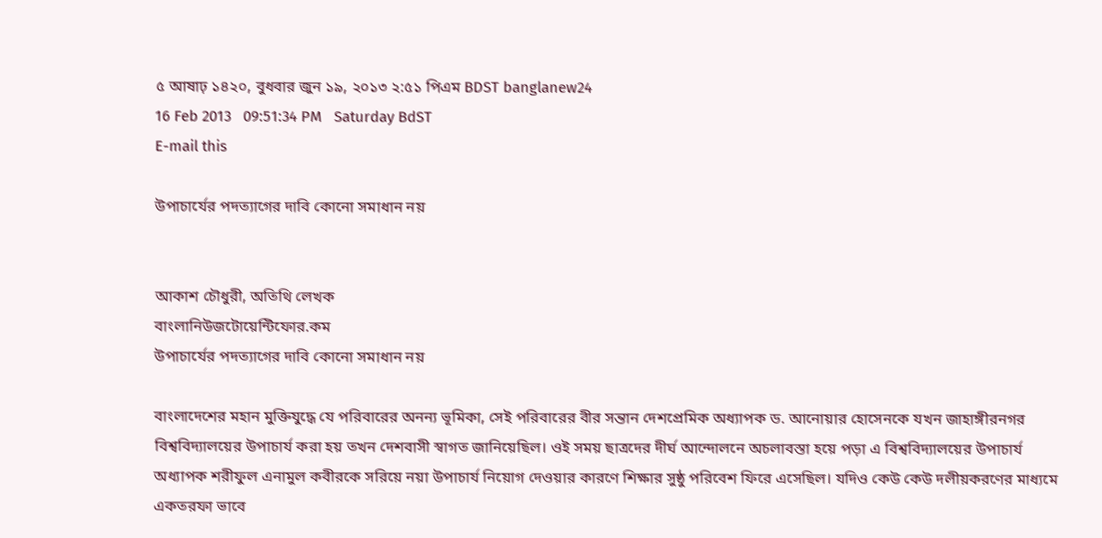৫ আষাঢ় ১৪২০, বুধবার জুন ১৯, ২০১৩ ২:৫১ পিএম BDST banglanew24
16 Feb 2013   09:51:34 PM   Saturday BdST
E-mail this

উপাচার্যের পদত্যাগের দাবি কোনো সমাধান নয়


আকাশ চৌধুরী, অতিথি লেখক
বাংলানিউজটোয়েন্টিফোর.কম
উপাচার্যের পদত্যাগের দাবি কোনো সমাধান নয়

বাংলাদেশের মহান মুক্তিযুদ্ধে যে পরিবারের অনন্য ভূমিকা, সেই পরিবারের বীর সন্তান দেশপ্রেমিক অধ্যাপক ড. আনোয়ার হোসেনকে যখন জাহাঙ্গীরনগর বিশ্ববিদ্যালয়ের উপাচার্য করা হয় তখন দেশবাসী স্বাগত জানিয়েছিল। ওই সময় ছাত্রদের দীর্ঘ আন্দোলনে অচলাবস্তা হয়ে পড়া এ বিশ্ববিদ্যালয়ের উপাচার্য অধ্যাপক শরীফুল এনামুল কবীরকে সরিয়ে নয়া উপাচার্য নিয়োগ দেওয়ার কারণে শিক্ষার সুষ্ঠু পরিবেশ ফিরে এসেছিল। যদিও কেউ কেউ দলীয়করণের মাধ্যমে একতরফা ভাবে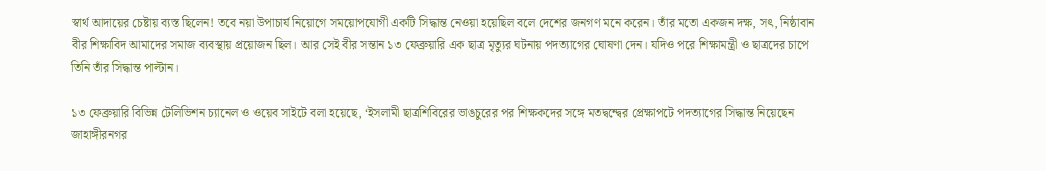স্বার্থ আদায়ের চেষ্টায় ব্যস্ত ছিলেন! তবে নয়া উপাচার্য নিয়োগে সময়োপযোগী একটি সিদ্ধান্ত নেওয়া হয়েছিল বলে দেশের জনগণ মনে করেন। তাঁর মতো একজন দক্ষ, সৎ, নিষ্ঠাবান বীর শিক্ষাবিদ আমাদের সমাজ ব্যবস্থায় প্রয়োজন ছিল। আর সেই বীর সন্তান ১৩ ফেব্রুয়ারি এক ছাত্র মৃত্যুর ঘটনায় পদত্যাগের ঘোষণা দেন। যদিও পরে শিক্ষামন্ত্রী ও ছাত্রদের চাপে তিনি তাঁর সিদ্ধান্ত পাল্টান।

১৩ ফেব্রুয়ারি বিভিন্ন টেলিভিশন চ্যানেল ও ওয়েব সাইটে বলা হয়েছে, ‘ইসলামী ছাত্রশিবিরের ভাঙচুরের পর শিক্ষকদের সঙ্গে মতদ্বন্দ্বের প্রেক্ষাপটে পদত্যাগের সিদ্ধান্ত নিয়েছেন জাহাঙ্গীরনগর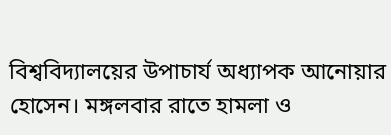বিশ্ববিদ্যালয়ের উপাচার্য অধ্যাপক আনোয়ার হোসেন। মঙ্গলবার রাতে হামলা ও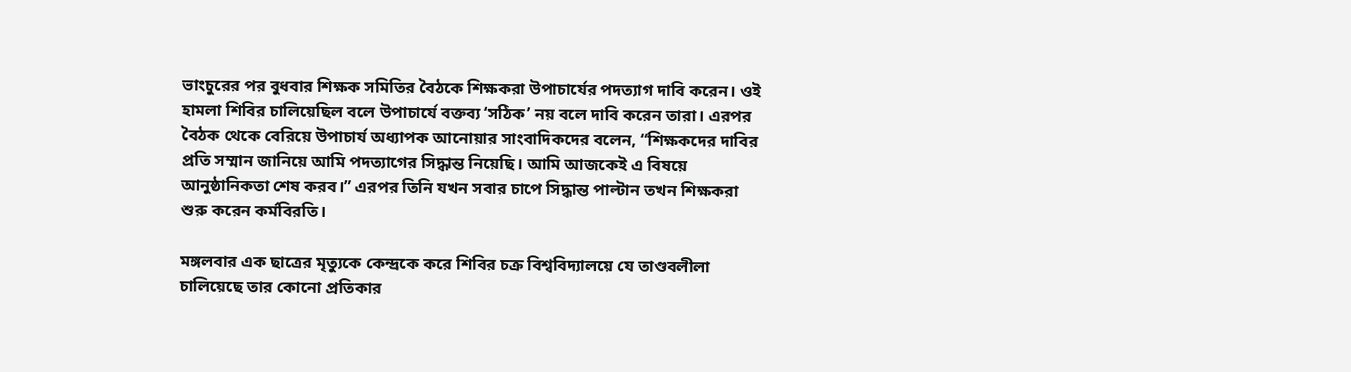ভাংচুরের পর বুধবার শিক্ষক সমিতির বৈঠকে শিক্ষকরা উপাচার্যের পদত্যাগ দাবি করেন। ওই হামলা শিবির চালিয়েছিল বলে উপাচার্যে বক্তব্য ‘সঠিক’ নয় বলে দাবি করেন তারা। এরপর বৈঠক থেকে বেরিয়ে উপাচার্য অধ্যাপক আনোয়ার সাংবাদিকদের বলেন, “শিক্ষকদের দাবির প্রতি সম্মান জানিয়ে আমি পদত্যাগের সিদ্ধান্ত নিয়েছি। আমি আজকেই এ বিষয়ে আনুষ্ঠানিকতা শেষ করব।” এরপর তিনি যখন সবার চাপে সিদ্ধান্ত পাল্টান তখন শিক্ষকরা শুরু করেন কর্মবিরতি।

মঙ্গলবার এক ছাত্রের মৃত্যুকে কেন্দ্রকে করে শিবির চক্র বিশ্ববিদ্যালয়ে যে তাণ্ডবলীলা চালিয়েছে তার কোনো প্রতিকার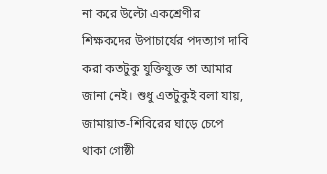না করে উল্টো একশ্রেণীর শিক্ষকদের উপাচার্যের পদত্যাগ দাবি করা কতটুকু যুক্তিযুক্ত তা আমার জানা নেই। শুধু এতটুকুই বলা যায়, জামায়াত-শিবিরের ঘাড়ে চেপে থাকা গোষ্ঠী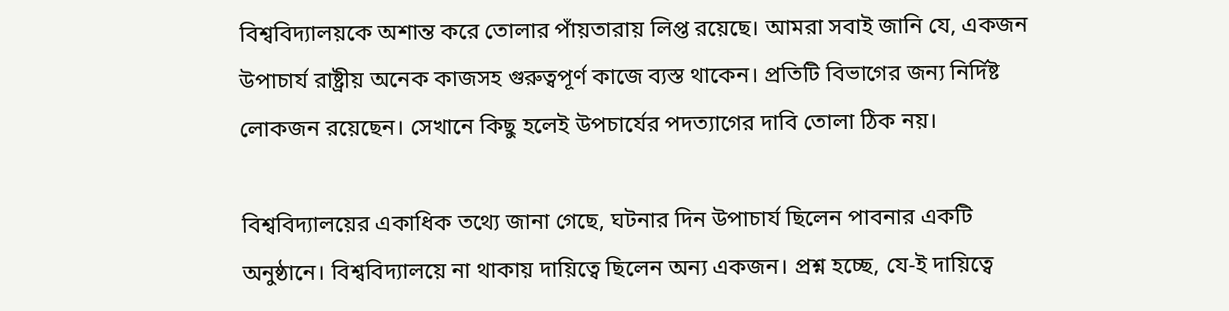বিশ্ববিদ্যালয়কে অশান্ত করে তোলার পাঁয়তারায় লিপ্ত রয়েছে। আমরা সবাই জানি যে, একজন উপাচার্য রাষ্ট্রীয় অনেক কাজসহ গুরুত্বপূর্ণ কাজে ব্যস্ত থাকেন। প্রতিটি বিভাগের জন্য নির্দিষ্ট লোকজন রয়েছেন। সেখানে কিছু হলেই উপচার্যের পদত্যাগের দাবি তোলা ঠিক নয়।

বিশ্ববিদ্যালয়ের একাধিক তথ্যে জানা গেছে, ঘটনার দিন উপাচার্য ছিলেন পাবনার একটি অনুষ্ঠানে। বিশ্ববিদ্যালয়ে না থাকায় দায়িত্বে ছিলেন অন্য একজন। প্রশ্ন হচ্ছে, যে-ই দায়িত্বে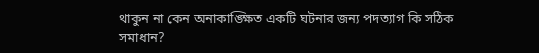থাকুন না কেন অনাকাঙ্ক্ষিত একটি ঘটনার জন্য পদত্যাগ কি সঠিক সমাধান?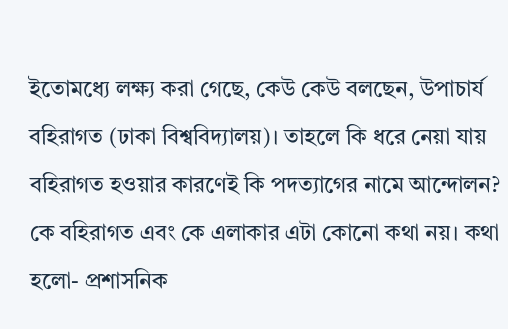ইতোমধ্যে লক্ষ্য করা গেছে, কেউ কেউ বলছেন, উপাচার্য বহিরাগত (ঢাকা বিশ্ববিদ্যালয়)। তাহলে কি ধরে নেয়া যায় বহিরাগত হওয়ার কারণেই কি পদত্যাগের নামে আন্দোলন? কে বহিরাগত এবং কে এলাকার এটা কোনো কথা নয়। কথা হলো- প্রশাসনিক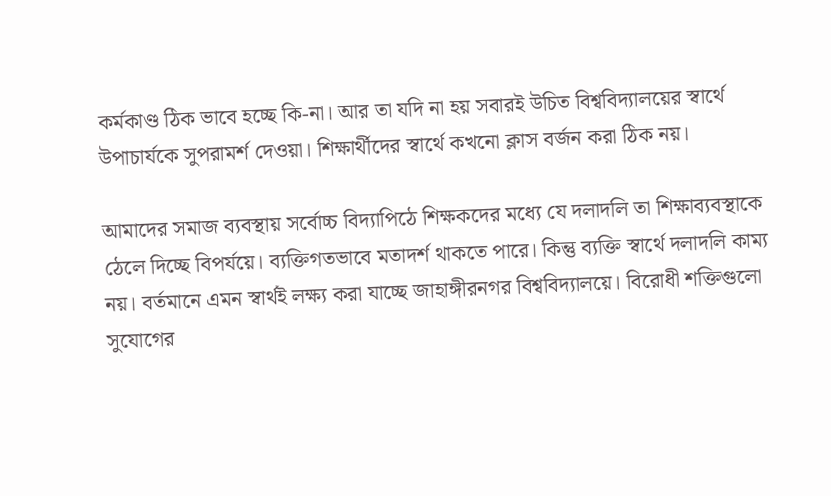কর্মকাণ্ড ঠিক ভাবে হচ্ছে কি-না। আর তা যদি না হয় সবারই উচিত বিশ্ববিদ্যালয়ের স্বার্থে উপাচার্যকে সুপরামর্শ দেওয়া। শিক্ষার্থীদের স্বার্থে কখনো ক্লাস বর্জন করা ঠিক নয়।

আমাদের সমাজ ব্যবস্থায় সর্বোচ্চ বিদ্যাপিঠে শিক্ষকদের মধ্যে যে দলাদলি তা শিক্ষাব্যবস্থাকে ঠেলে দিচ্ছে বিপর্যয়ে। ব্যক্তিগতভাবে মতাদর্শ থাকতে পারে। কিন্তু ব্যক্তি স্বার্থে দলাদলি কাম্য নয়। বর্তমানে এমন স্বার্থই লক্ষ্য করা যাচ্ছে জাহাঙ্গীরনগর বিশ্ববিদ্যালয়ে। বিরোধী শক্তিগুলো সুযোগের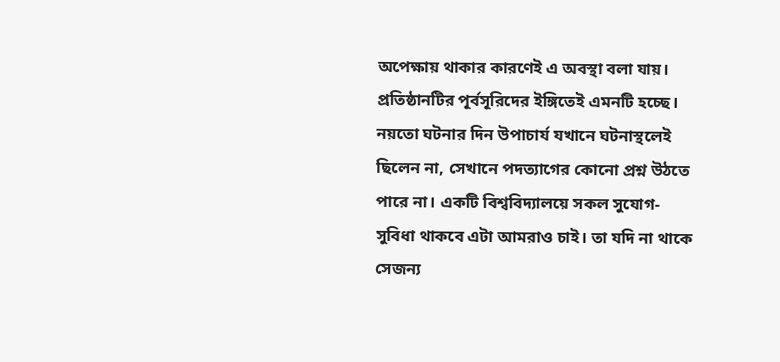অপেক্ষায় থাকার কারণেই এ অবস্থা বলা যায়। প্রতিষ্ঠানটির পূর্বসূরিদের ইঙ্গিতেই এমনটি হচ্ছে। নয়তো ঘটনার দিন উপাচার্য যখানে ঘটনাস্থলেই ছিলেন না, সেখানে পদত্যাগের কোনো প্রশ্ন উঠতে পারে না। একটি বিশ্ববিদ্যালয়ে সকল সুযোগ-সুবিধা থাকবে এটা আমরাও চাই। তা যদি না থাকে সেজন্য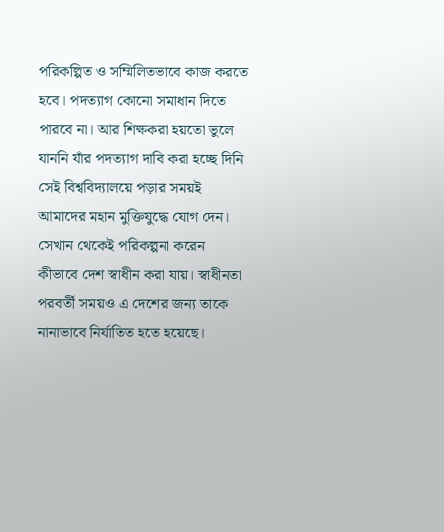পরিকল্পিত ও সম্মিলিতভাবে কাজ করতে হবে। পদত্যাগ কোনো সমাধান দিতে পারবে না। আর শিক্ষকরা হয়তো ভুলে যাননি যাঁর পদত্যাগ দাবি করা হচ্ছে দিনি সেই বিশ্ববিদ্যালয়ে পড়ার সময়ই আমাদের মহান মুক্তিযুদ্ধে যোগ দেন। সেখান থেকেই পরিকল্পনা করেন কীভাবে দেশ স্বাধীন করা যায়। স্বাধীনতা পরবর্তী সময়ও এ দেশের জন্য তাকে নানাভাবে নির্যাতিত হতে হয়েছে।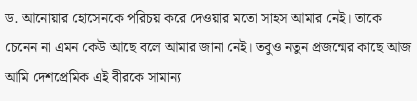ড. আনোয়ার হোসেনকে পরিচয় করে দেওয়ার মতো সাহস আমার নেই। তাকে চেনেন না এমন কেউ আছে বলে আমার জানা নেই। তবুও নতুন প্রজন্মের কাছে আজ আমি দেশপ্রেমিক এই বীরকে সামান্য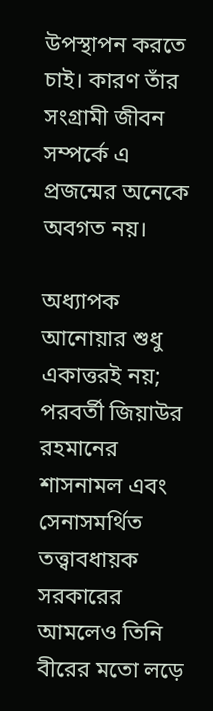উপস্থাপন করতে চাই। কারণ তাঁর সংগ্রামী জীবন সম্পর্কে এ প্রজন্মের অনেকে অবগত নয়।

অধ্যাপক আনোয়ার শুধু একাত্তরই নয়; পরবর্তী জিয়াউর রহমানের শাসনামল এবং সেনাসমর্থিত তত্ত্বাবধায়ক সরকারের আমলেও তিনি বীরের মতো লড়ে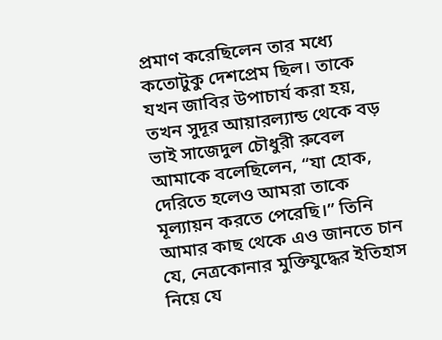প্রমাণ করেছিলেন তার মধ্যে কতোটুকু দেশপ্রেম ছিল। তাকে যখন জাবির উপাচার্য করা হয়, তখন সুদূর আয়ারল্যান্ড থেকে বড় ভাই সাজেদুল চৌধুরী রুবেল আমাকে বলেছিলেন, “যা হোক, দেরিতে হলেও আমরা তাকে মূল্যায়ন করতে পেরেছি।” তিনি আমার কাছ থেকে এও জানতে চান যে, নেত্রকোনার মুক্তিযুদ্ধের ইতিহাস নিয়ে যে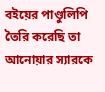বইয়ের পাণ্ডুলিপি তৈরি করেছি তা আনোয়ার স্যারকে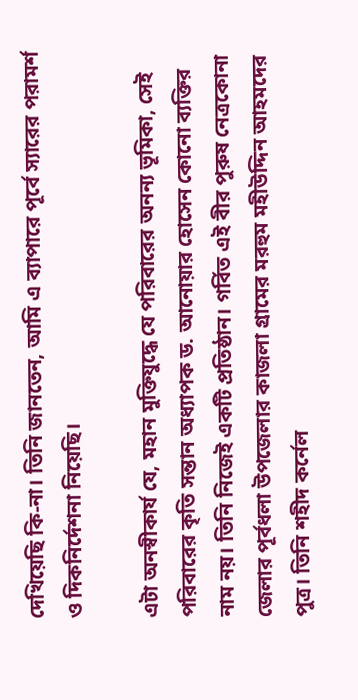দেখিয়েছি কি-না। তিনি জানতেন, আমি এ ব্যাপারে পূর্বে স্যারের পরামর্শ ও দিকনির্দেশনা নিয়েছি।

এটা অনস্বীকার্য যে, মহান মুক্তিযুদ্ধে যে পরিবারের অনন্য ভূমিকা, সেই পরিবারের কৃতি সন্তান অধ্যাপক ড. আনোয়ার হোসেন কোনো ব্যক্তির নাম নয়। তিনি নিজেই একটি প্রতিষ্ঠান। গর্বিত এই বীর পুরুষ নেত্রকোনা জেলার পূর্বধলা উপজেলার কাজলা গ্রামের মরহুম মহীউদ্দিন আহমদের পুত্র। তিনি শহীদ কর্নেল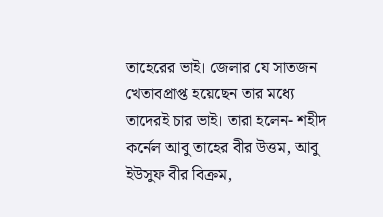তাহেরের ভাই। জেলার যে সাতজন খেতাবপ্রাপ্ত হয়েছেন তার মধ্যে তাদেরই চার ভাই। তারা হলেন- শহীদ কর্নেল আবু তাহের বীর উত্তম, আবু ইউসুফ বীর বিক্রম,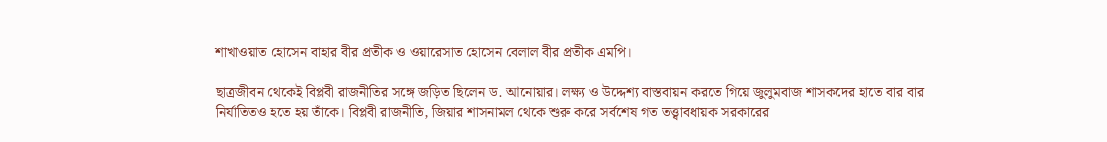শাখাওয়াত হোসেন বাহার বীর প্রতীক ও ওয়ারেসাত হোসেন বেলাল বীর প্রতীক এমপি।

ছাত্রজীবন থেকেই বিপ্লবী রাজনীতির সঙ্গে জড়িত ছিলেন ড. আনোয়ার। লক্ষ্য ও উদ্দেশ্য বাস্তবায়ন করতে গিয়ে জুলুমবাজ শাসকদের হাতে বার বার নির্যাতিতও হতে হয় তাঁকে। বিপ্লবী রাজনীতি, জিয়ার শাসনামল থেকে শুরু করে সর্বশেষ গত তত্ত্বাবধায়ক সরকারের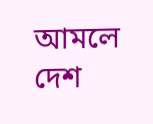আমলে দেশ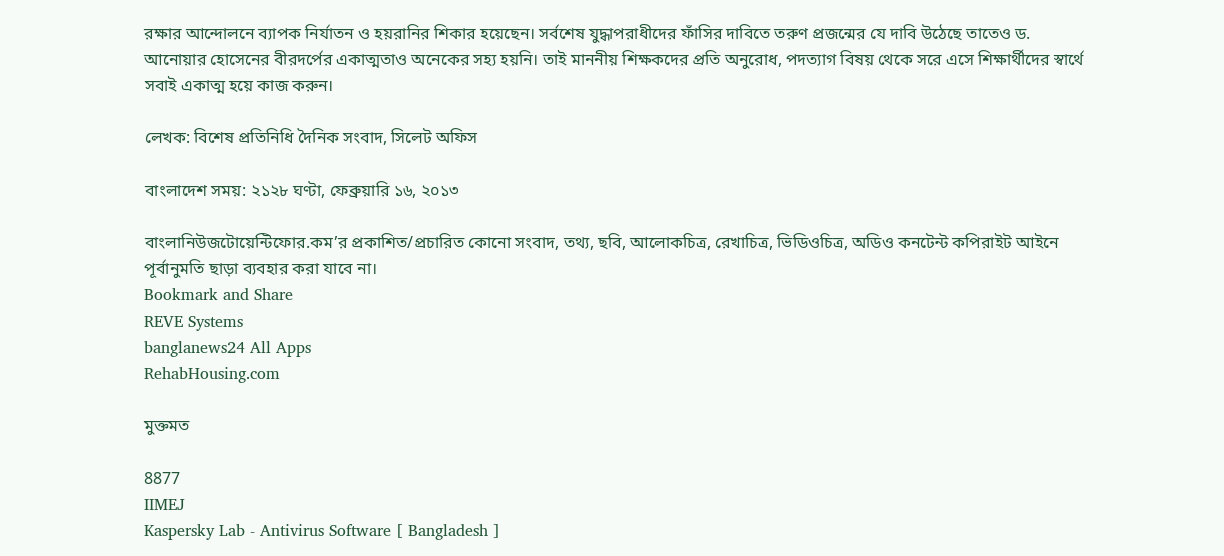রক্ষার আন্দোলনে ব্যাপক নির্যাতন ও হয়রানির শিকার হয়েছেন। সর্বশেষ যুদ্ধাপরাধীদের ফাঁসির দাবিতে তরুণ প্রজন্মের যে দাবি উঠেছে তাতেও ড. আনোয়ার হোসেনের বীরদর্পের একাত্মতাও অনেকের সহ্য হয়নি। তাই মাননীয় শিক্ষকদের প্রতি অনুরোধ, পদত্যাগ বিষয় থেকে সরে এসে শিক্ষার্থীদের স্বার্থে সবাই একাত্ম হয়ে কাজ করুন।

লেখক: বিশেষ প্রতিনিধি দৈনিক সংবাদ, সিলেট অফিস

বাংলাদেশ সময়: ২১২৮ ঘণ্টা, ফেব্রুয়ারি ১৬, ২০১৩

বাংলানিউজটোয়েন্টিফোর.কম’র প্রকাশিত/প্রচারিত কোনো সংবাদ, তথ্য, ছবি, আলোকচিত্র, রেখাচিত্র, ভিডিওচিত্র, অডিও কনটেন্ট কপিরাইট আইনে পূর্বানুমতি ছাড়া ব্যবহার করা যাবে না।
Bookmark and Share
REVE Systems
banglanews24 All Apps
RehabHousing.com

মুক্তমত

8877
IIMEJ
Kaspersky Lab - Antivirus Software [ Bangladesh ]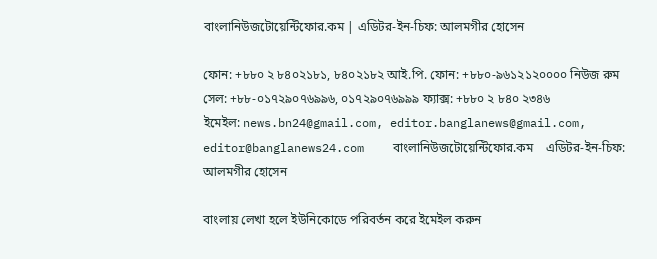বাংলানিউজটোয়েন্টিফোর.কম | এডিটর-ইন-চিফ: আলমগীর হোসেন

ফোন: +৮৮০ ২ ৮৪০২১৮১, ৮৪০২১৮২ আই.পি. ফোন: +৮৮০-৯৬১২১২০০০০ নিউজ রুম সেল: +৮৮-০১৭২৯০৭৬৯৯৬, ০১৭২৯০৭৬৯৯৯ ফ্যাক্স: +৮৮০ ২ ৮৪০ ২৩৪৬
ইমেইল: news.bn24@gmail.com, editor.banglanews@gmail.com, editor@banglanews24.com    বাংলানিউজটোয়েন্টিফোর.কম    এডিটর-ইন-চিফ: আলমগীর হোসেন

বাংলায় লেখা হলে ইউনিকোডে পরিবর্তন করে ইমেইল করুন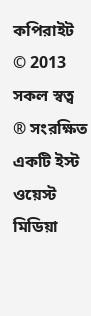কপিরাইট © 2013 সকল স্বত্ব ® সংরক্ষিত    একটি ইস্ট ওয়েস্ট মিডিয়া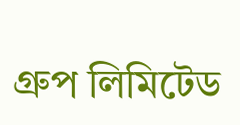গ্রুপ লিমিটেড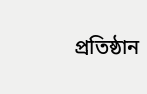প্রতিষ্ঠান